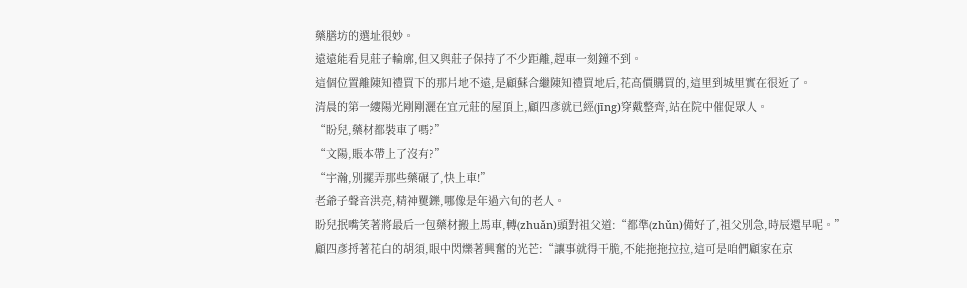藥膳坊的選址很妙。
遠遠能看見莊子輪廓,但又與莊子保持了不少距離,趕車一刻鐘不到。
這個位置離陳知禮買下的那片地不遠,是顧蘇合繼陳知禮買地后,花高價購買的,這里到城里實在很近了。
清晨的第一縷陽光剛剛灑在宜元莊的屋頂上,顧四彥就已經(jīng)穿戴整齊,站在院中催促眾人。
“盼兒,藥材都裝車了嗎?”
“文陽,賬本帶上了沒有?”
“宇瀚,別擺弄那些藥碾了,快上車!”
老爺子聲音洪亮,精神矍鑠,哪像是年過六旬的老人。
盼兒抿嘴笑著將最后一包藥材搬上馬車,轉(zhuǎn)頭對祖父道:“都準(zhǔn)備好了,祖父別急,時辰還早呢。”
顧四彥捋著花白的胡須,眼中閃爍著興奮的光芒:“讓事就得干脆,不能拖拖拉拉,這可是咱們顧家在京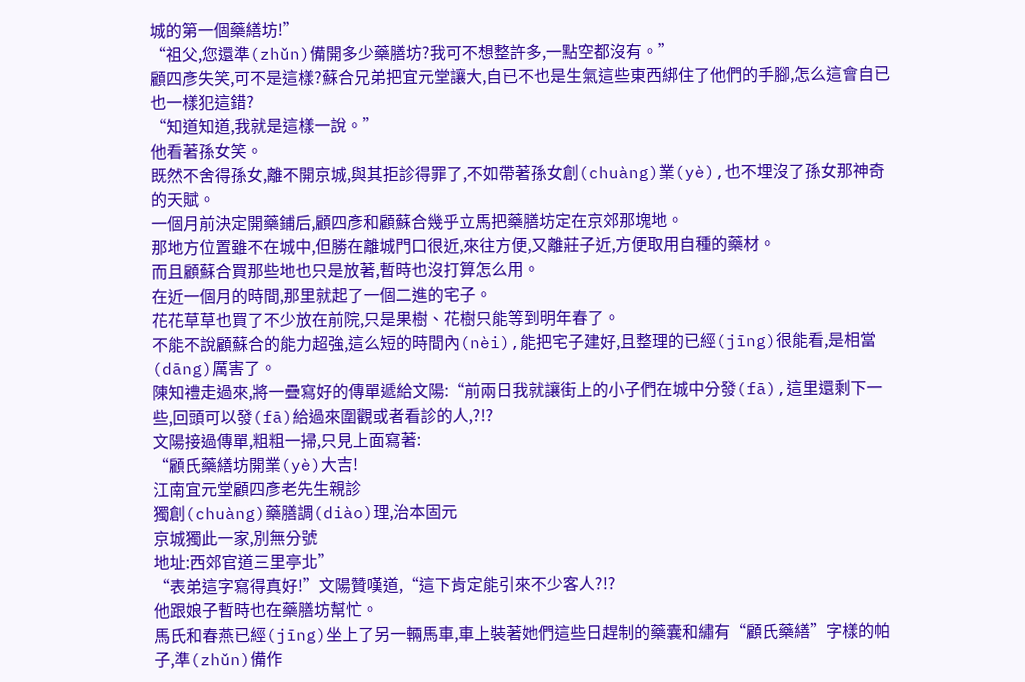城的第一個藥繕坊!”
“祖父,您還準(zhǔn)備開多少藥膳坊?我可不想整許多,一點空都沒有。”
顧四彥失笑,可不是這樣?蘇合兄弟把宜元堂讓大,自已不也是生氣這些東西綁住了他們的手腳,怎么這會自已也一樣犯這錯?
“知道知道,我就是這樣一說。”
他看著孫女笑。
既然不舍得孫女,離不開京城,與其拒診得罪了,不如帶著孫女創(chuàng)業(yè),也不埋沒了孫女那神奇的天賦。
一個月前決定開藥鋪后,顧四彥和顧蘇合幾乎立馬把藥膳坊定在京郊那塊地。
那地方位置雖不在城中,但勝在離城門口很近,來往方便,又離莊子近,方便取用自種的藥材。
而且顧蘇合買那些地也只是放著,暫時也沒打算怎么用。
在近一個月的時間,那里就起了一個二進的宅子。
花花草草也買了不少放在前院,只是果樹、花樹只能等到明年春了。
不能不說顧蘇合的能力超強,這么短的時間內(nèi),能把宅子建好,且整理的已經(jīng)很能看,是相當(dāng)厲害了。
陳知禮走過來,將一疊寫好的傳單遞給文陽:“前兩日我就讓街上的小子們在城中分發(fā),這里還剩下一些,回頭可以發(fā)給過來圍觀或者看診的人,?!?
文陽接過傳單,粗粗一掃,只見上面寫著:
“顧氏藥繕坊開業(yè)大吉!
江南宜元堂顧四彥老先生親診
獨創(chuàng)藥膳調(diào)理,治本固元
京城獨此一家,別無分號
地址:西郊官道三里亭北”
“表弟這字寫得真好!”文陽贊嘆道,“這下肯定能引來不少客人?!?
他跟娘子暫時也在藥膳坊幫忙。
馬氏和春燕已經(jīng)坐上了另一輛馬車,車上裝著她們這些日趕制的藥囊和繡有“顧氏藥繕”字樣的帕子,準(zhǔn)備作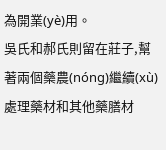為開業(yè)用。
吳氏和郝氏則留在莊子,幫著兩個藥農(nóng)繼續(xù)處理藥材和其他藥膳材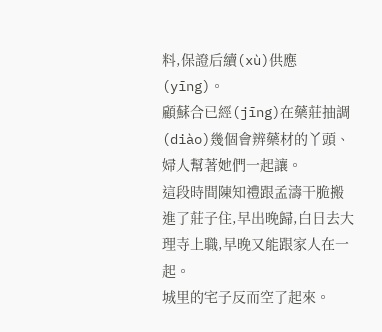料,保證后續(xù)供應(yīng)。
顧蘇合已經(jīng)在藥莊抽調(diào)幾個會辨藥材的丫頭、婦人幫著她們一起讓。
這段時間陳知禮跟孟濤干脆搬進了莊子住,早出晚歸,白日去大理寺上職,早晚又能跟家人在一起。
城里的宅子反而空了起來。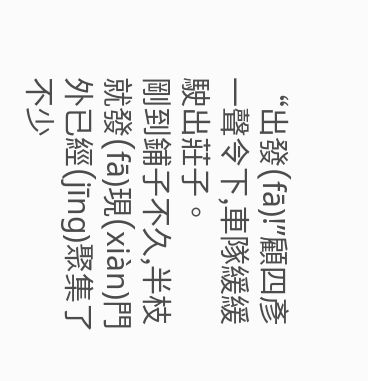“出發(fā)!”顧四彥一聲令下,車隊緩緩駛出莊子。
剛到鋪子不久,半枝就發(fā)現(xiàn)門外已經(jīng)聚集了不少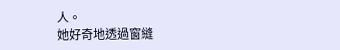人。
她好奇地透過窗縫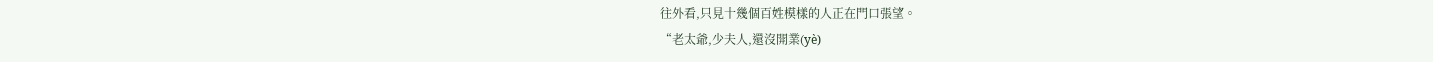往外看,只見十幾個百姓模樣的人正在門口張望。
“老太爺,少夫人,還沒開業(yè)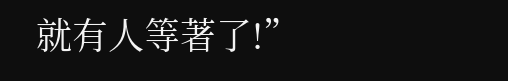就有人等著了!”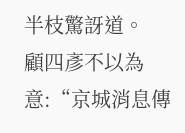半枝驚訝道。
顧四彥不以為意:“京城消息傳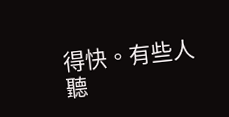得快。有些人聽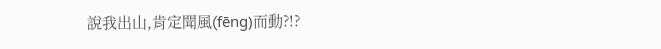說我出山,肯定聞風(fēng)而動?!?